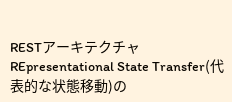RESTアーキテクチャ
REpresentational State Transfer(代表的な状態移動)の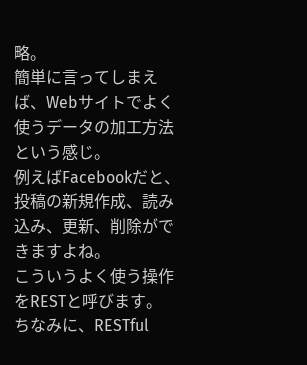略。
簡単に言ってしまえば、Webサイトでよく使うデータの加工方法という感じ。
例えばFacebookだと、投稿の新規作成、読み込み、更新、削除ができますよね。
こういうよく使う操作をRESTと呼びます。
ちなみに、RESTful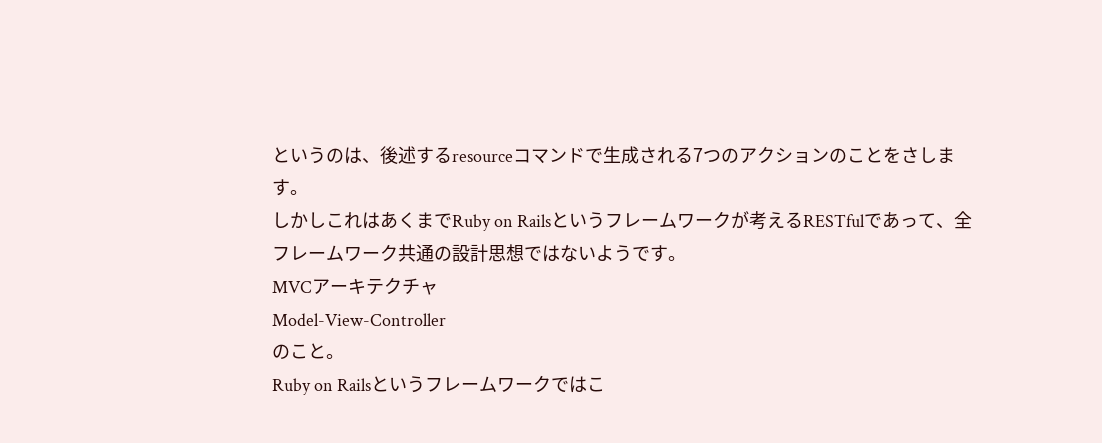というのは、後述するresourceコマンドで生成される7つのアクションのことをさします。
しかしこれはあくまでRuby on Railsというフレームワークが考えるRESTfulであって、全フレームワーク共通の設計思想ではないようです。
MVCアーキテクチャ
Model-View-Controller
のこと。
Ruby on Railsというフレームワークではこ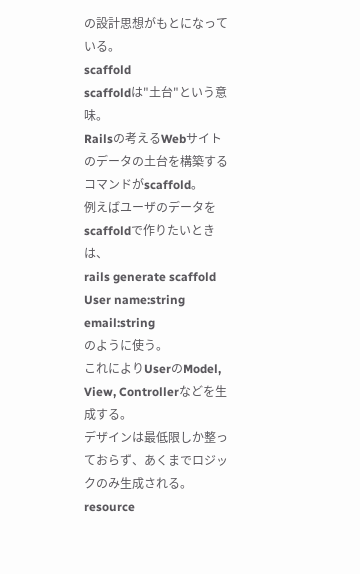の設計思想がもとになっている。
scaffold
scaffoldは"土台"という意味。
Railsの考えるWebサイトのデータの土台を構築するコマンドがscaffold。
例えばユーザのデータをscaffoldで作りたいときは、
rails generate scaffold User name:string email:string
のように使う。
これによりUserのModel, View, Controllerなどを生成する。
デザインは最低限しか整っておらず、あくまでロジックのみ生成される。
resource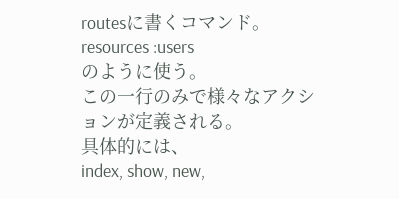routesに書くコマンド。
resources :users
のように使う。
この一行のみで様々なアクションが定義される。
具体的には、
index, show, new,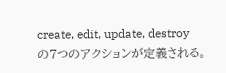create, edit, update, destroy
の7つのアクションが定義される。